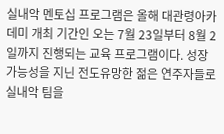실내악 멘토십 프로그램은 올해 대관령아카데미 개최 기간인 오는 7월 23일부터 8월 2일까지 진행되는 교육 프로그램이다. 성장 가능성을 지닌 전도유망한 젊은 연주자들로 실내악 팀을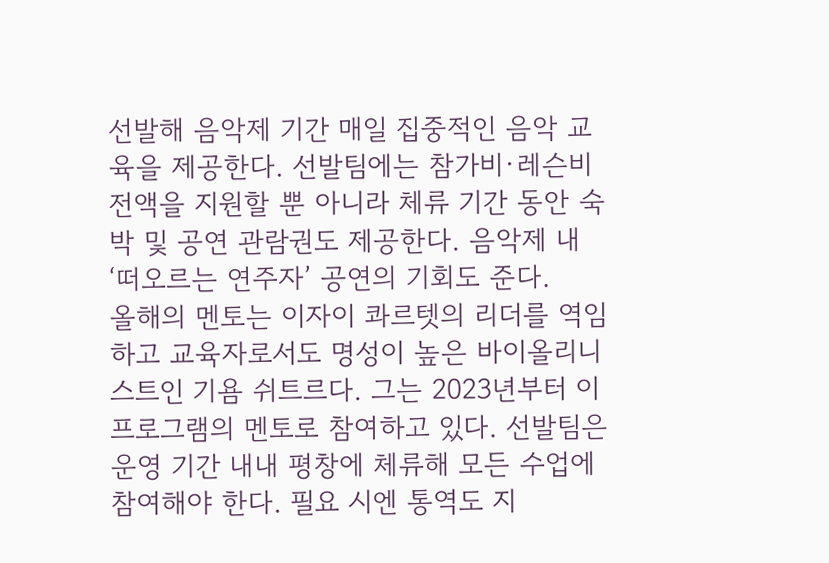선발해 음악제 기간 매일 집중적인 음악 교육을 제공한다. 선발팀에는 참가비·레슨비 전액을 지원할 뿐 아니라 체류 기간 동안 숙박 및 공연 관람권도 제공한다. 음악제 내 ‘떠오르는 연주자’ 공연의 기회도 준다.
올해의 멘토는 이자이 콰르텟의 리더를 역임하고 교육자로서도 명성이 높은 바이올리니스트인 기욤 쉬트르다. 그는 2023년부터 이 프로그램의 멘토로 참여하고 있다. 선발팀은 운영 기간 내내 평창에 체류해 모든 수업에 참여해야 한다. 필요 시엔 통역도 지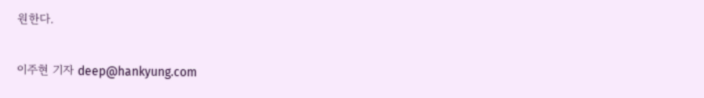원한다.

이주현 기자 deep@hankyung.com